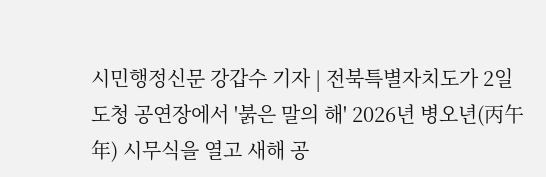시민행정신문 강갑수 기자 | 전북특별자치도가 2일 도청 공연장에서 '붉은 말의 해' 2026년 병오년(丙午年) 시무식을 열고 새해 공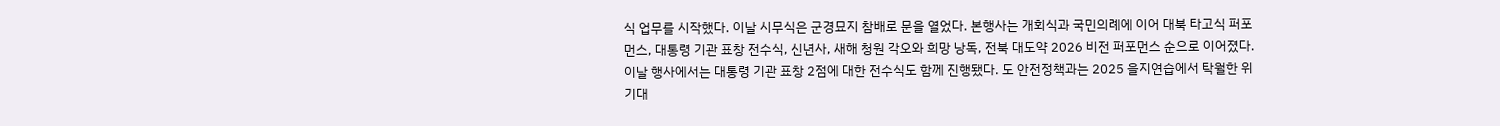식 업무를 시작했다. 이날 시무식은 군경묘지 참배로 문을 열었다. 본행사는 개회식과 국민의례에 이어 대북 타고식 퍼포먼스, 대통령 기관 표창 전수식, 신년사, 새해 청원 각오와 희망 낭독, 전북 대도약 2026 비전 퍼포먼스 순으로 이어졌다. 이날 행사에서는 대통령 기관 표창 2점에 대한 전수식도 함께 진행됐다. 도 안전정책과는 2025 을지연습에서 탁월한 위기대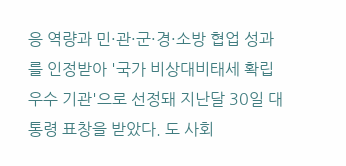응 역량과 민·관·군·경·소방 협업 성과를 인정받아 '국가 비상대비태세 확립 우수 기관'으로 선정돼 지난달 30일 대통령 표창을 받았다. 도 사회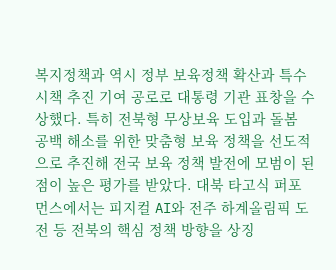복지정책과 역시 정부 보육정책 확산과 특수시책 추진 기여 공로로 대통령 기관 표창을 수상했다. 특히 전북형 무상보육 도입과 돌봄 공백 해소를 위한 맞춤형 보육 정책을 선도적으로 추진해 전국 보육 정책 발전에 모범이 된 점이 높은 평가를 받았다. 대북 타고식 퍼포먼스에서는 피지컬 AI와 전주 하계올림픽 도전 등 전북의 핵심 정책 방향을 상징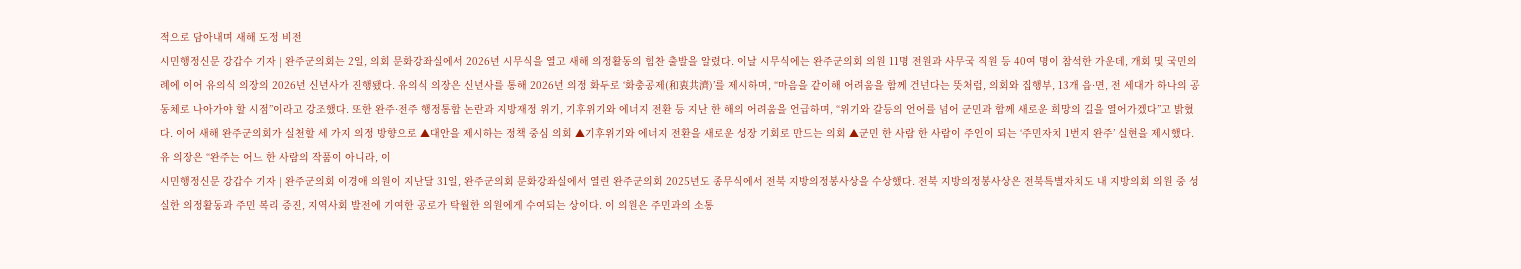적으로 담아내며 새해 도정 비전
시민행정신문 강갑수 기자 | 완주군의회는 2일, 의회 문화강좌실에서 2026년 시무식을 열고 새해 의정활동의 힘찬 출발을 알렸다. 이날 시무식에는 완주군의회 의원 11명 전원과 사무국 직원 등 40여 명이 참석한 가운데, 개회 및 국민의례에 이어 유의식 의장의 2026년 신년사가 진행됐다. 유의식 의장은 신년사를 통해 2026년 의정 화두로 ‘화충공제(和衷共濟)’를 제시하며, “마음을 같이해 어려움을 함께 건넌다는 뜻처럼, 의회와 집행부, 13개 읍·면, 전 세대가 하나의 공동체로 나아가야 할 시점”이라고 강조했다. 또한 완주·전주 행정통합 논란과 지방재정 위기, 기후위기와 에너지 전환 등 지난 한 해의 어려움을 언급하며, “위기와 갈등의 언어를 넘어 군민과 함께 새로운 희망의 길을 열어가겠다”고 밝혔다. 이어 새해 완주군의회가 실천할 세 가지 의정 방향으로 ▲대안을 제시하는 정책 중심 의회 ▲기후위기와 에너지 전환을 새로운 성장 기회로 만드는 의회 ▲군민 한 사람 한 사람이 주인이 되는 ‘주민자치 1번지 완주’ 실현을 제시했다. 유 의장은 “완주는 어느 한 사람의 작품이 아니라, 이
시민행정신문 강갑수 기자 | 완주군의회 이경애 의원이 지난달 31일, 완주군의회 문화강좌실에서 열린 완주군의회 2025년도 종무식에서 전북 지방의정봉사상을 수상했다. 전북 지방의정봉사상은 전북특별자치도 내 지방의회 의원 중 성실한 의정활동과 주민 복리 증진, 지역사회 발전에 기여한 공로가 탁월한 의원에게 수여되는 상이다. 이 의원은 주민과의 소통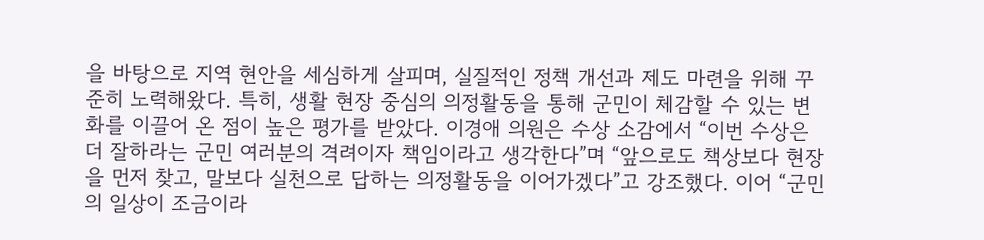을 바탕으로 지역 현안을 세심하게 살피며, 실질적인 정책 개선과 제도 마련을 위해 꾸준히 노력해왔다. 특히, 생활 현장 중심의 의정활동을 통해 군민이 체감할 수 있는 변화를 이끌어 온 점이 높은 평가를 받았다. 이경애 의원은 수상 소감에서 “이번 수상은 더 잘하라는 군민 여러분의 격려이자 책임이라고 생각한다”며 “앞으로도 책상보다 현장을 먼저 찾고, 말보다 실천으로 답하는 의정활동을 이어가겠다”고 강조했다. 이어 “군민의 일상이 조금이라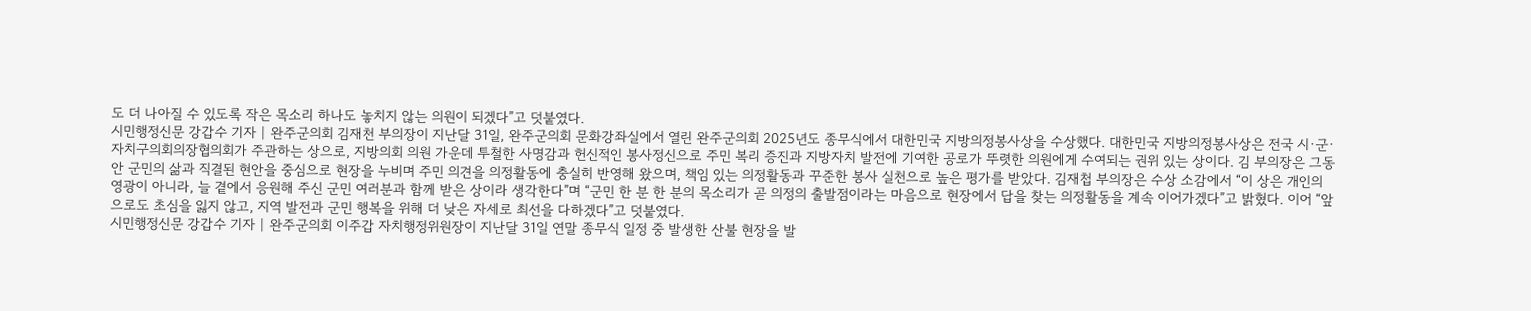도 더 나아질 수 있도록 작은 목소리 하나도 놓치지 않는 의원이 되겠다”고 덧붙였다.
시민행정신문 강갑수 기자 | 완주군의회 김재천 부의장이 지난달 31일, 완주군의회 문화강좌실에서 열린 완주군의회 2025년도 종무식에서 대한민국 지방의정봉사상을 수상했다. 대한민국 지방의정봉사상은 전국 시·군·자치구의회의장협의회가 주관하는 상으로, 지방의회 의원 가운데 투철한 사명감과 헌신적인 봉사정신으로 주민 복리 증진과 지방자치 발전에 기여한 공로가 뚜렷한 의원에게 수여되는 권위 있는 상이다. 김 부의장은 그동안 군민의 삶과 직결된 현안을 중심으로 현장을 누비며 주민 의견을 의정활동에 충실히 반영해 왔으며, 책임 있는 의정활동과 꾸준한 봉사 실천으로 높은 평가를 받았다. 김재첩 부의장은 수상 소감에서 “이 상은 개인의 영광이 아니라, 늘 곁에서 응원해 주신 군민 여러분과 함께 받은 상이라 생각한다”며 “군민 한 분 한 분의 목소리가 곧 의정의 출발점이라는 마음으로 현장에서 답을 찾는 의정활동을 계속 이어가겠다”고 밝혔다. 이어 “앞으로도 초심을 잃지 않고, 지역 발전과 군민 행복을 위해 더 낮은 자세로 최선을 다하겠다”고 덧붙였다.
시민행정신문 강갑수 기자 | 완주군의회 이주갑 자치행정위원장이 지난달 31일 연말 종무식 일정 중 발생한 산불 현장을 발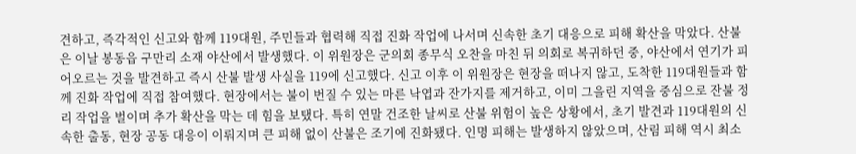견하고, 즉각적인 신고와 함께 119대원, 주민들과 협력해 직접 진화 작업에 나서며 신속한 초기 대응으로 피해 확산을 막았다. 산불은 이날 봉동읍 구만리 소재 야산에서 발생했다. 이 위원장은 군의회 종무식 오찬을 마친 뒤 의회로 복귀하던 중, 야산에서 연기가 피어오르는 것을 발견하고 즉시 산불 발생 사실을 119에 신고했다. 신고 이후 이 위원장은 현장을 떠나지 않고, 도착한 119대원들과 함께 진화 작업에 직접 참여했다. 현장에서는 불이 번질 수 있는 마른 낙엽과 잔가지를 제거하고, 이미 그을린 지역을 중심으로 잔불 정리 작업을 벌이며 추가 확산을 막는 데 힘을 보탰다. 특히 연말 건조한 날씨로 산불 위험이 높은 상황에서, 초기 발견과 119대원의 신속한 출동, 현장 공동 대응이 이뤄지며 큰 피해 없이 산불은 조기에 진화됐다. 인명 피해는 발생하지 않았으며, 산림 피해 역시 최소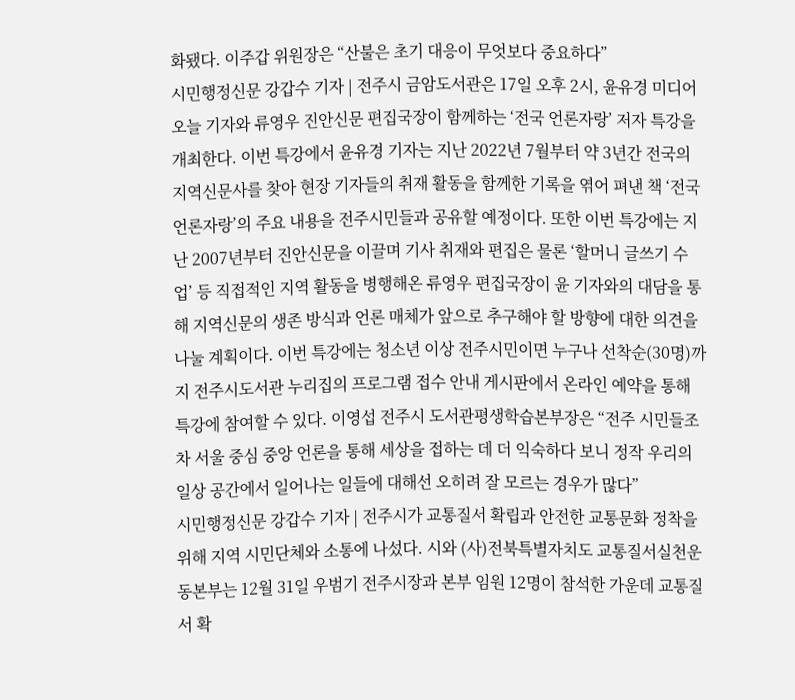화됐다. 이주갑 위원장은 “산불은 초기 대응이 무엇보다 중요하다”
시민행정신문 강갑수 기자 | 전주시 금암도서관은 17일 오후 2시, 윤유경 미디어오늘 기자와 류영우 진안신문 편집국장이 함께하는 ‘전국 언론자랑’ 저자 특강을 개최한다. 이번 특강에서 윤유경 기자는 지난 2022년 7월부터 약 3년간 전국의 지역신문사를 찾아 현장 기자들의 취재 활동을 함께한 기록을 엮어 펴낸 책 ‘전국 언론자랑’의 주요 내용을 전주시민들과 공유할 예정이다. 또한 이번 특강에는 지난 2007년부터 진안신문을 이끌며 기사 취재와 편집은 물론 ‘할머니 글쓰기 수업’ 등 직접적인 지역 활동을 병행해온 류영우 편집국장이 윤 기자와의 대담을 통해 지역신문의 생존 방식과 언론 매체가 앞으로 추구해야 할 방향에 대한 의견을 나눌 계획이다. 이번 특강에는 청소년 이상 전주시민이면 누구나 선착순(30명)까지 전주시도서관 누리집의 프로그램 접수 안내 게시판에서 온라인 예약을 통해 특강에 참여할 수 있다. 이영섭 전주시 도서관평생학습본부장은 “전주 시민들조차 서울 중심 중앙 언론을 통해 세상을 접하는 데 더 익숙하다 보니 정작 우리의 일상 공간에서 일어나는 일들에 대해선 오히려 잘 모르는 경우가 많다”
시민행정신문 강갑수 기자 | 전주시가 교통질서 확립과 안전한 교통문화 정착을 위해 지역 시민단체와 소통에 나섰다. 시와 (사)전북특별자치도 교통질서실천운동본부는 12월 31일 우범기 전주시장과 본부 임원 12명이 참석한 가운데 교통질서 확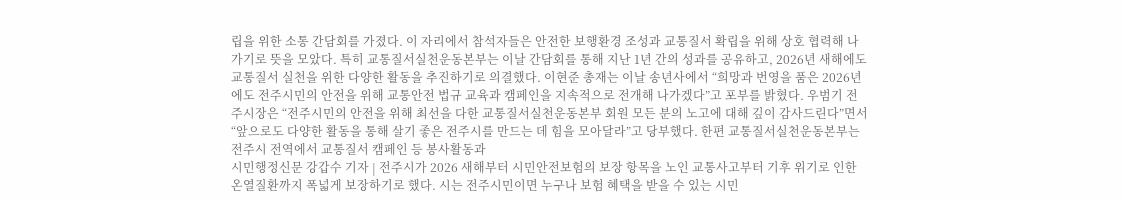립을 위한 소통 간담회를 가졌다. 이 자리에서 참석자들은 안전한 보행환경 조성과 교통질서 확립을 위해 상호 협력해 나가기로 뜻을 모았다. 특히 교통질서실천운동본부는 이날 간담회를 통해 지난 1년 간의 성과를 공유하고, 2026년 새해에도 교통질서 실천을 위한 다양한 활동을 추진하기로 의결했다. 이현준 총재는 이날 송년사에서 “희망과 번영을 품은 2026년에도 전주시민의 안전을 위해 교통안전 법규 교육과 캠페인을 지속적으로 전개해 나가겠다”고 포부를 밝혔다. 우범기 전주시장은 “전주시민의 안전을 위해 최선을 다한 교통질서실천운동본부 회원 모든 분의 노고에 대해 깊이 감사드린다”면서 “앞으로도 다양한 활동을 통해 살기 좋은 전주시를 만드는 데 힘을 모아달라”고 당부했다. 한편 교통질서실천운동본부는 전주시 전역에서 교통질서 캠페인 등 봉사활동과
시민행정신문 강갑수 기자 | 전주시가 2026 새해부터 시민안전보험의 보장 항목을 노인 교통사고부터 기후 위기로 인한 온열질환까지 폭넓게 보장하기로 했다. 시는 전주시민이면 누구나 보험 혜택을 받을 수 있는 시민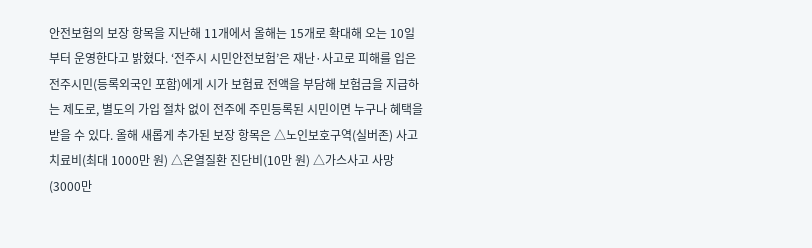안전보험의 보장 항목을 지난해 11개에서 올해는 15개로 확대해 오는 10일부터 운영한다고 밝혔다. ‘전주시 시민안전보험’은 재난·사고로 피해를 입은 전주시민(등록외국인 포함)에게 시가 보험료 전액을 부담해 보험금을 지급하는 제도로, 별도의 가입 절차 없이 전주에 주민등록된 시민이면 누구나 혜택을 받을 수 있다. 올해 새롭게 추가된 보장 항목은 △노인보호구역(실버존) 사고 치료비(최대 1000만 원) △온열질환 진단비(10만 원) △가스사고 사망(3000만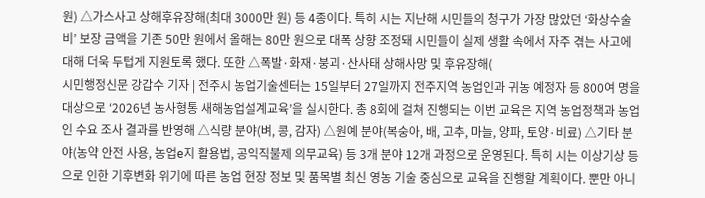원) △가스사고 상해후유장해(최대 3000만 원) 등 4종이다. 특히 시는 지난해 시민들의 청구가 가장 많았던 ‘화상수술비’ 보장 금액을 기존 50만 원에서 올해는 80만 원으로 대폭 상향 조정돼 시민들이 실제 생활 속에서 자주 겪는 사고에 대해 더욱 두텁게 지원토록 했다. 또한 △폭발·화재·붕괴·산사태 상해사망 및 후유장해(
시민행정신문 강갑수 기자 | 전주시 농업기술센터는 15일부터 27일까지 전주지역 농업인과 귀농 예정자 등 800여 명을 대상으로 ‘2026년 농사형통 새해농업설계교육’을 실시한다. 총 8회에 걸쳐 진행되는 이번 교육은 지역 농업정책과 농업인 수요 조사 결과를 반영해 △식량 분야(벼, 콩, 감자) △원예 분야(복숭아, 배, 고추, 마늘, 양파, 토양·비료) △기타 분야(농약 안전 사용, 농업e지 활용법, 공익직불제 의무교육) 등 3개 분야 12개 과정으로 운영된다. 특히 시는 이상기상 등으로 인한 기후변화 위기에 따른 농업 현장 정보 및 품목별 최신 영농 기술 중심으로 교육을 진행할 계획이다. 뿐만 아니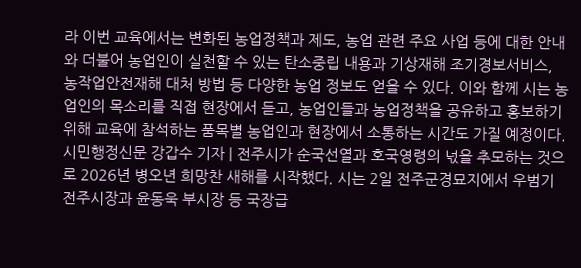라 이번 교육에서는 변화된 농업정책과 제도, 농업 관련 주요 사업 등에 대한 안내와 더불어 농업인이 실천할 수 있는 탄소중립 내용과 기상재해 조기경보서비스, 농작업안전재해 대처 방법 등 다양한 농업 정보도 얻을 수 있다. 이와 함께 시는 농업인의 목소리를 직접 현장에서 듣고, 농업인들과 농업정책을 공유하고 홍보하기 위해 교육에 참석하는 품목별 농업인과 현장에서 소통하는 시간도 가질 예정이다.
시민행정신문 강갑수 기자 | 전주시가 순국선열과 호국영령의 넋을 추모하는 것으로 2026년 병오년 희망찬 새해를 시작했다. 시는 2일 전주군경묘지에서 우범기 전주시장과 윤동욱 부시장 등 국장급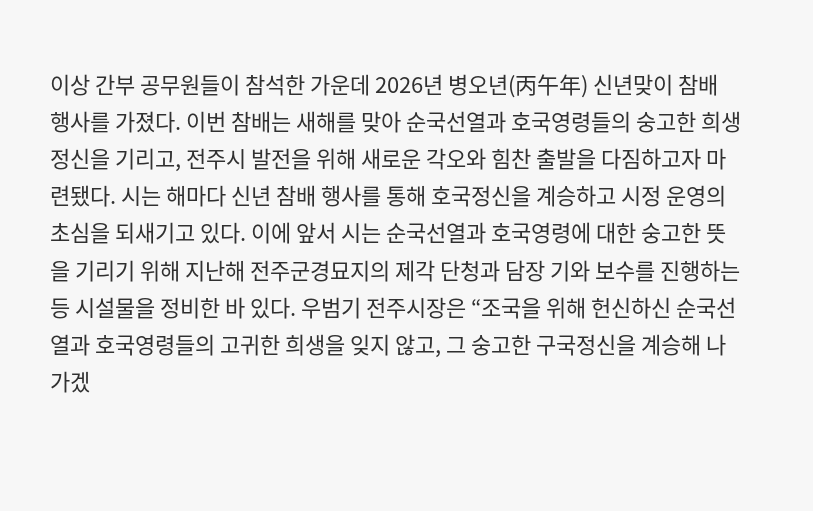이상 간부 공무원들이 참석한 가운데 2026년 병오년(丙午年) 신년맞이 참배 행사를 가졌다. 이번 참배는 새해를 맞아 순국선열과 호국영령들의 숭고한 희생정신을 기리고, 전주시 발전을 위해 새로운 각오와 힘찬 출발을 다짐하고자 마련됐다. 시는 해마다 신년 참배 행사를 통해 호국정신을 계승하고 시정 운영의 초심을 되새기고 있다. 이에 앞서 시는 순국선열과 호국영령에 대한 숭고한 뜻을 기리기 위해 지난해 전주군경묘지의 제각 단청과 담장 기와 보수를 진행하는 등 시설물을 정비한 바 있다. 우범기 전주시장은 “조국을 위해 헌신하신 순국선열과 호국영령들의 고귀한 희생을 잊지 않고, 그 숭고한 구국정신을 계승해 나가겠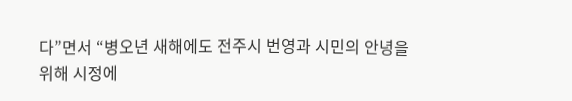다”면서 “병오년 새해에도 전주시 번영과 시민의 안녕을 위해 시정에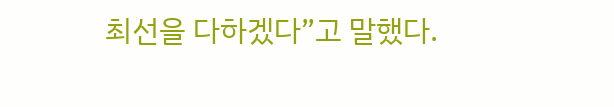최선을 다하겠다”고 말했다.